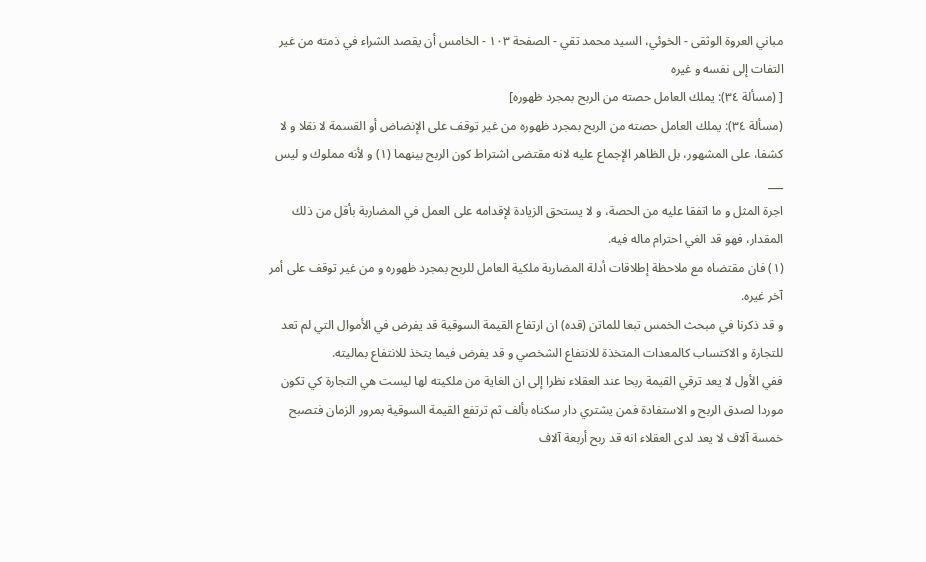مباني العروة الوثقى - الخوئي، السيد محمد تقي - الصفحة ١٠٣ - الخامس أن يقصد الشراء في ذمته من غير التفات إلى نفسه و غيره
[ (مسألة ٣٤): يملك العامل حصته من الربح بمجرد ظهوره]
(مسألة ٣٤): يملك العامل حصته من الربح بمجرد ظهوره من غير توقف على الإنضاض أو القسمة لا نقلا و لا كشفا، على المشهور، بل الظاهر الإجماع عليه لانه مقتضى اشتراط كون الربح بينهما (١) و لأنه مملوك و ليس
___
اجرة المثل و ما اتفقا عليه من الحصة، و لا يستحق الزيادة لإقدامه على العمل في المضاربة بأقل من ذلك المقدار، فهو قد الغي احترام ماله فيه.
(١) فان مقتضاه مع ملاحظة إطلاقات أدلة المضاربة ملكية العامل للربح بمجرد ظهوره و من غير توقف على أمر آخر غيره.
و قد ذكرنا في مبحث الخمس تبعا للماتن (قده) ان ارتفاع القيمة السوقية قد يفرض في الأموال التي لم تعد للتجارة و الاكتساب كالمعدات المتخذة للانتفاع الشخصي و قد يفرض فيما يتخذ للانتفاع بماليته.
ففي الأول لا يعد ترقي القيمة ربحا عند العقلاء نظرا إلى ان الغاية من ملكيته لها ليست هي التجارة كي تكون موردا لصدق الربح و الاستفادة فمن يشتري دار سكناه بألف ثم ترتفع القيمة السوقية بمرور الزمان فتصبح خمسة آلاف لا يعد لدى العقلاء انه قد ربح أربعة آلاف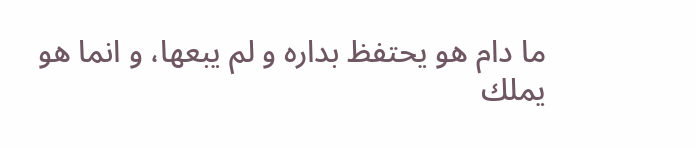ما دام هو يحتفظ بداره و لم يبعها، و انما هو يملك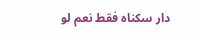دار سكناه فقط نعم لو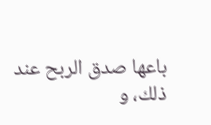باعها صدق الربح عند ذلك، و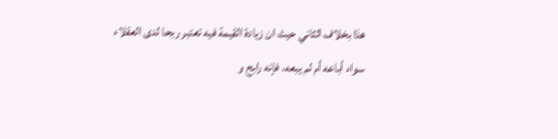هذا بخلاف الثاني حيث ان زيادة القيمة فيه تعتبر ربحا لدى العقلاء سواء أباعه أم لم يبعه، فإنه رابح و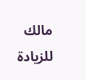مالك للزيادة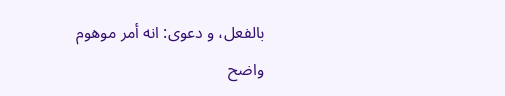بالفعل، و دعوى: انه أمر موهوم واضح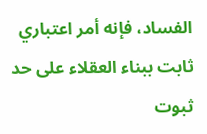الفساد، فإنه أمر اعتباري ثابت ببناء العقلاء على حد ثبوت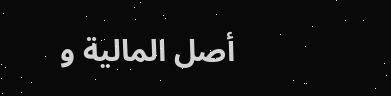أصل المالية و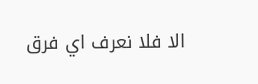الا فلا نعرف اي فرق